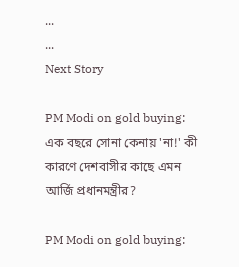...
...
Next Story

PM Modi on gold buying: এক বছরে সোনা কেনায় 'না!' কী কারণে দেশবাসীর কাছে এমন আর্জি প্রধানমন্ত্রীর?

PM Modi on gold buying: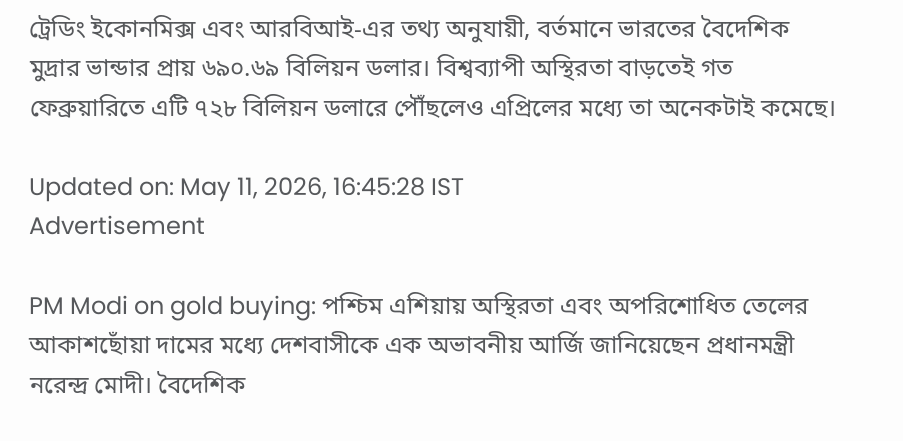ট্রেডিং ইকোনমিক্স এবং আরবিআই-এর তথ্য অনুযায়ী, বর্তমানে ভারতের বৈদেশিক মুদ্রার ভান্ডার প্রায় ৬৯০.৬৯ বিলিয়ন ডলার। বিশ্বব্যাপী অস্থিরতা বাড়তেই গত ফেব্রুয়ারিতে এটি ৭২৮ বিলিয়ন ডলারে পৌঁছলেও এপ্রিলের মধ্যে তা অনেকটাই কমেছে।

Updated on: May 11, 2026, 16:45:28 IST
Advertisement

PM Modi on gold buying: পশ্চিম এশিয়ায় অস্থিরতা এবং অপরিশোধিত তেলের আকাশছোঁয়া দামের মধ্যে দেশবাসীকে এক অভাবনীয় আর্জি জানিয়েছেন প্রধানমন্ত্রী নরেন্দ্র মোদী। বৈদেশিক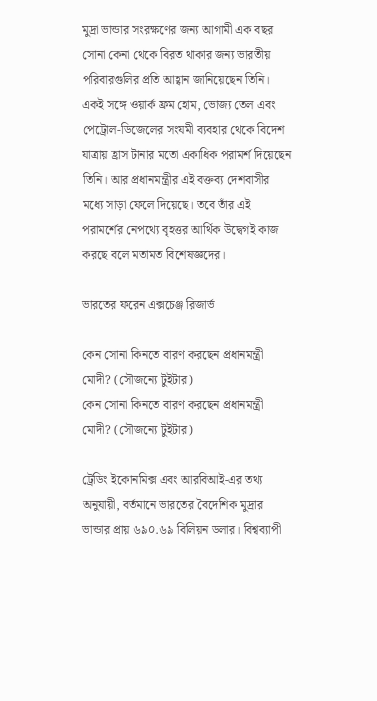মুদ্রা ভান্ডার সংরক্ষণের জন্য আগামী এক বছর সোনা কেনা থেকে বিরত থাকার জন্য ভারতীয় পরিবারগুলির প্রতি আহ্বান জানিয়েছেন তিনি। একই সঙ্গে ওয়ার্ক ফ্রম হোম, ভোজ্য তেল এবং পেট্রোল-ডিজেলের সংযমী ব্যবহার থেকে বিদেশ যাত্রায় হ্রাস টানার মতো একাধিক পরামর্শ দিয়েছেন তিনি। আর প্রধানমন্ত্রীর এই বক্তব্য দেশবাসীর মধ্যে সাড়া ফেলে দিয়েছে। তবে তাঁর এই পরামর্শের নেপথ্যে বৃহত্তর আর্থিক উদ্বেগই কাজ করছে বলে মতামত বিশেষজ্ঞদের।

ভারতের ফরেন এক্সচেঞ্জ রিজার্ভ

কেন সোনা কিনতে বারণ করছেন প্রধানমন্ত্রী মোদী? (সৌজন্যে টুইটার)
কেন সোনা কিনতে বারণ করছেন প্রধানমন্ত্রী মোদী? (সৌজন্যে টুইটার)

ট্রেডিং ইকোনমিক্স এবং আরবিআই-এর তথ্য অনুযায়ী, বর্তমানে ভারতের বৈদেশিক মুদ্রার ভান্ডার প্রায় ৬৯০.৬৯ বিলিয়ন ডলার। বিশ্বব্যাপী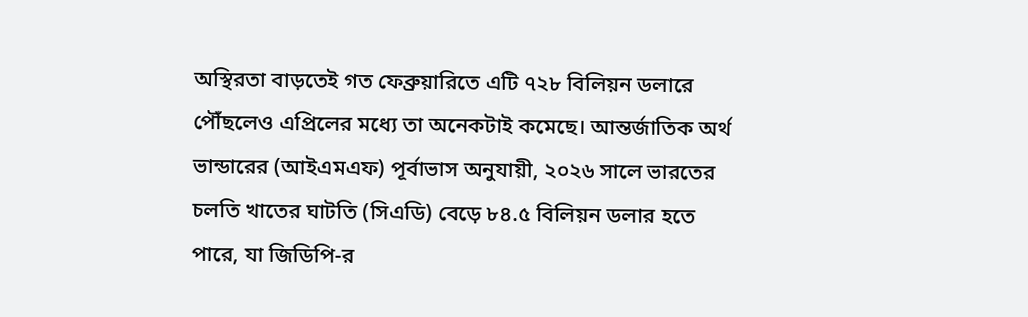অস্থিরতা বাড়তেই গত ফেব্রুয়ারিতে এটি ৭২৮ বিলিয়ন ডলারে পৌঁছলেও এপ্রিলের মধ্যে তা অনেকটাই কমেছে। আন্তর্জাতিক অর্থ ভান্ডারের (আইএমএফ) পূর্বাভাস অনুযায়ী, ২০২৬ সালে ভারতের চলতি খাতের ঘাটতি (সিএডি) বেড়ে ৮৪.৫ বিলিয়ন ডলার হতে পারে, যা জিডিপি-র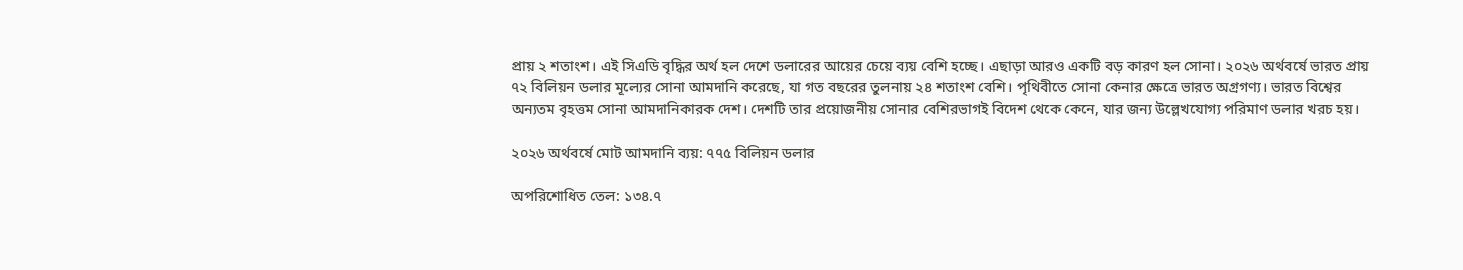প্রায় ২ শতাংশ। এই সিএডি বৃদ্ধির অর্থ হল দেশে ডলারের আয়ের চেয়ে ব্যয় বেশি হচ্ছে। এছাড়া আরও একটি বড় কারণ হল সোনা। ২০২৬ অর্থবর্ষে ভারত প্রায় ৭২ বিলিয়ন ডলার মূল্যের সোনা আমদানি করেছে, যা গত বছরের তুলনায় ২৪ শতাংশ বেশি। পৃথিবীতে সোনা কেনার ক্ষেত্রে ভারত অগ্রগণ্য। ভারত বিশ্বের অন্যতম বৃহত্তম সোনা আমদানিকারক দেশ। দেশটি তার প্রয়োজনীয় সোনার বেশিরভাগই বিদেশ থেকে কেনে, যার জন্য উল্লেখযোগ্য পরিমাণ ডলার খরচ হয়।

২০২৬ অর্থবর্ষে মোট আমদানি ব্যয়: ৭৭৫ বিলিয়ন ডলার

অপরিশোধিত তেল: ১৩৪.৭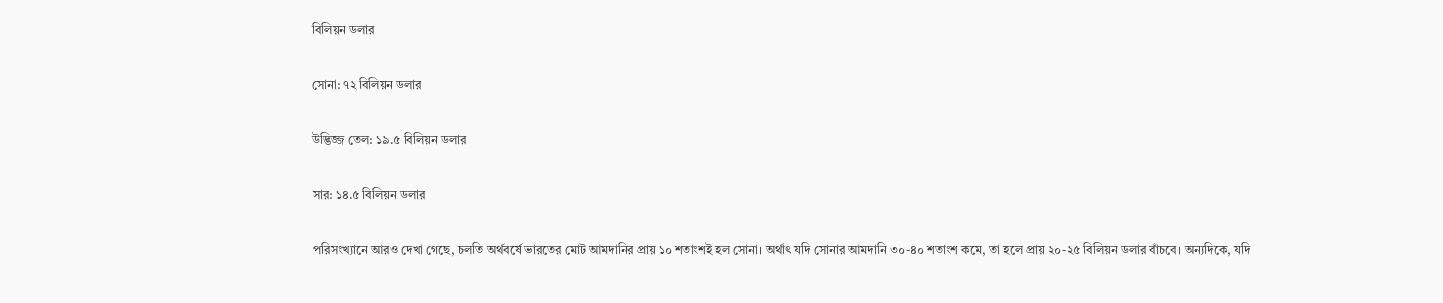বিলিয়ন ডলার

সোনা: ৭২ বিলিয়ন ডলার

উদ্ভিজ্জ তেল: ১৯.৫ বিলিয়ন ডলার

সার: ১৪.৫ বিলিয়ন ডলার

পরিসংখ্যানে আরও দেখা গেছে, চলতি অর্থবর্ষে ভারতের মোট আমদানির প্রায় ১০ শতাংশই হল সোনা। অর্থাৎ যদি সোনার আমদানি ৩০-৪০ শতাংশ কমে, তা হলে প্রায় ২০-২৫ বিলিয়ন ডলার বাঁচবে। অন্যদিকে, যদি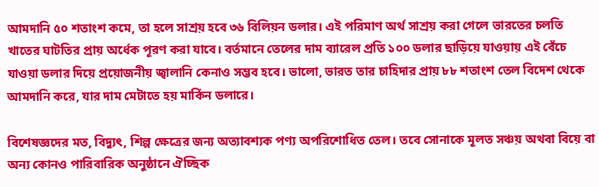আমদানি ৫০ শতাংশ কমে, তা হলে সাশ্রয় হবে ৩৬ বিলিয়ন ডলার। এই পরিমাণ অর্থ সাশ্রয় করা গেলে ভারতের চলতি খাতের ঘাটতির প্রায় অর্ধেক পূরণ করা যাবে। বর্তমানে তেলের দাম ব্যারেল প্রতি ১০০ ডলার ছাড়িয়ে যাওয়ায় এই বেঁচে যাওয়া ডলার দিয়ে প্রয়োজনীয় জ্বালানি কেনাও সম্ভব হবে। ভালো, ভারত তার চাহিদার প্রায় ৮৮ শতাংশ তেল বিদেশ থেকে আমদানি করে, যার দাম মেটাতে হয় মার্কিন ডলারে।

বিশেষজ্ঞদের মত, বিদ্যুৎ, শিল্প ক্ষেত্রের জন্য অত্যাবশ্যক পণ্য অপরিশোধিত তেল। তবে সোনাকে মূলত সঞ্চয় অথবা বিয়ে বা অন্য কোনও পারিবারিক অনুষ্ঠানে ঐচ্ছিক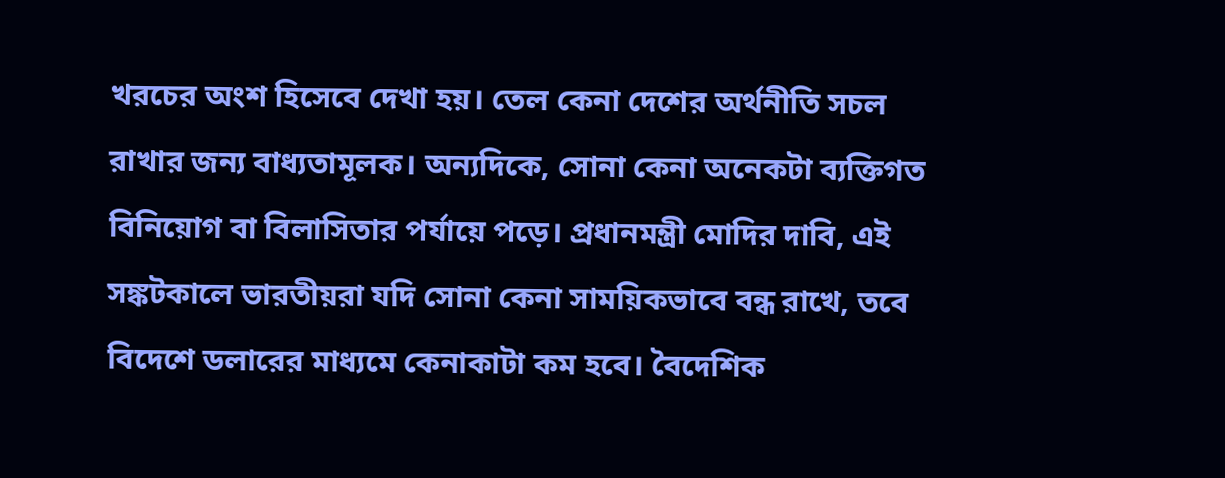খরচের অংশ হিসেবে দেখা হয়। তেল কেনা দেশের অর্থনীতি সচল রাখার জন্য বাধ্যতামূলক। অন্যদিকে, সোনা কেনা অনেকটা ব্যক্তিগত বিনিয়োগ বা বিলাসিতার পর্যায়ে পড়ে। প্রধানমন্ত্রী মোদির দাবি, এই সঙ্কটকালে ভারতীয়রা যদি সোনা কেনা সাময়িকভাবে বন্ধ রাখে, তবে বিদেশে ডলারের মাধ্যমে কেনাকাটা কম হবে। বৈদেশিক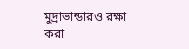মুদ্রাভান্ডারও রক্ষা করা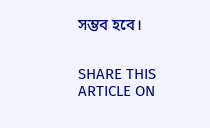সম্ভব হবে।


SHARE THIS ARTICLE ON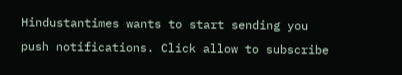Hindustantimes wants to start sending you push notifications. Click allow to subscribe